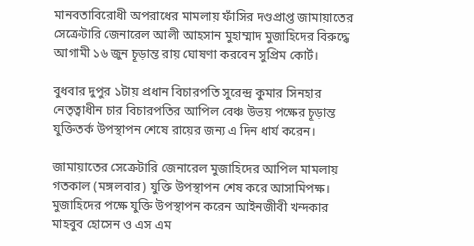মানবতাবিরোধী অপরাধের মামলায় ফাঁসির দণ্ডপ্রাপ্ত জামায়াতের সেক্রেটারি জেনারেল আলী আহসান ‍মুহাম্মাদ মুজাহিদের বিরুদ্ধে আগামী ১৬ জুন চূড়ান্ত রায় ঘোষণা করবেন সুপ্রিম কোর্ট।

বুধবার দুপুর ১টায় প্রধান বিচারপতি সুরেন্দ্র কুমার সিনহার নেতৃত্বাধীন চার বিচারপতির আপিল বেঞ্চ উভয় পক্ষের চূড়ান্ত যুক্তিতর্ক উপস্থাপন শেষে রায়ের জন্য এ দিন ধার্য করেন।

জামায়াতের সেক্রেটারি জেনারেল মুজাহিদের আপিল মামলায় গতকাল (মঙ্গলবার) যুক্তি উপস্থাপন শেষ করে আসামিপক্ষ। মুজাহিদের পক্ষে যুক্তি উপস্থাপন করেন আইনজীবী খন্দকার মাহবুব হোসেন ও এস এম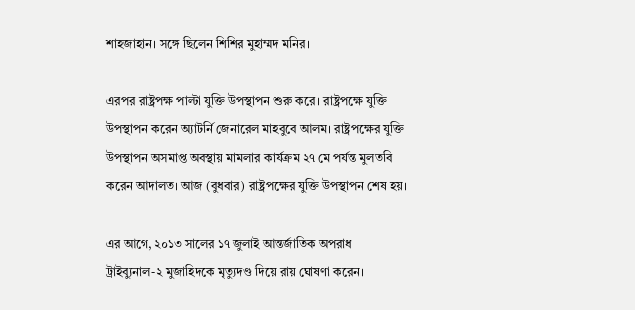শাহজাহান। সঙ্গে ছিলেন শিশির মুহাম্মদ মনির।

এরপর রাষ্ট্রপক্ষ পাল্টা যুক্তি উপস্থাপন শুরু করে। রাষ্ট্রপক্ষে যুক্তি উপস্থাপন করেন অ্যাটর্নি জেনারেল মাহবুবে আলম। রাষ্ট্রপক্ষের যুক্তি উপস্থাপন অসমাপ্ত অবস্থায় মামলার কার্যক্রম ২৭ মে পর্যন্ত মুলতবি করেন আদালত। আজ (বুধবার) রাষ্ট্রপক্ষের যুক্তি উপস্থাপন শেষ হয়।

এর আগে, ২০১৩ সালের ১৭ জুলাই আন্তর্জাতিক অপরাধ ট্রাইব্যুনাল-২ মুজাহিদকে মৃত্যুদণ্ড দিয়ে রায় ঘোষণা করেন।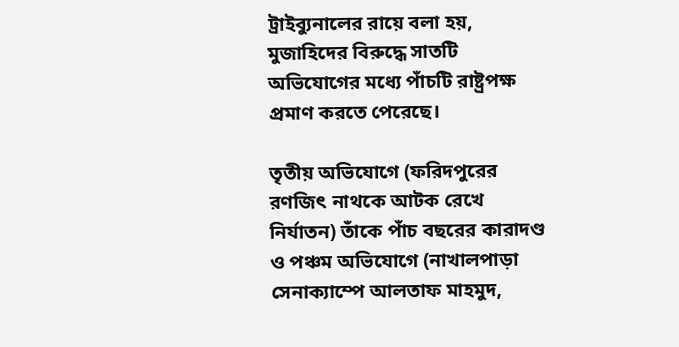ট্রাইব্যুনালের রায়ে বলা হয়, মুজাহিদের বিরুদ্ধে সাতটি অভিযোগের মধ্যে পাঁচটি রাষ্ট্রপক্ষ প্রমাণ করতে পেরেছে।

তৃতীয় অভিযোগে (ফরিদপুরের রণজিৎ নাথকে আটক রেখে নির্যাতন) তাঁকে পাঁচ বছরের কারাদণ্ড ও পঞ্চম অভিযোগে (নাখালপাড়া সেনাক্যাম্পে আলতাফ মাহমুদ,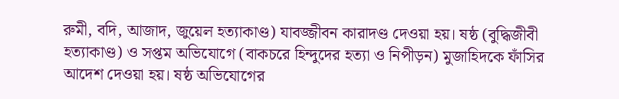রুমী, বদি, আজাদ, জুয়েল হত্যাকাণ্ড) যাবজ্জীবন কারাদণ্ড দেওয়া হয়। ষষ্ঠ (বুদ্ধিজীবী হত্যাকাণ্ড) ও সপ্তম অভিযোগে (বাকচরে হিন্দুদের হত্যা ও নিপীড়ন) মুজাহিদকে ফাঁসির আদেশ দেওয়া হয়। ষষ্ঠ অভিযোগের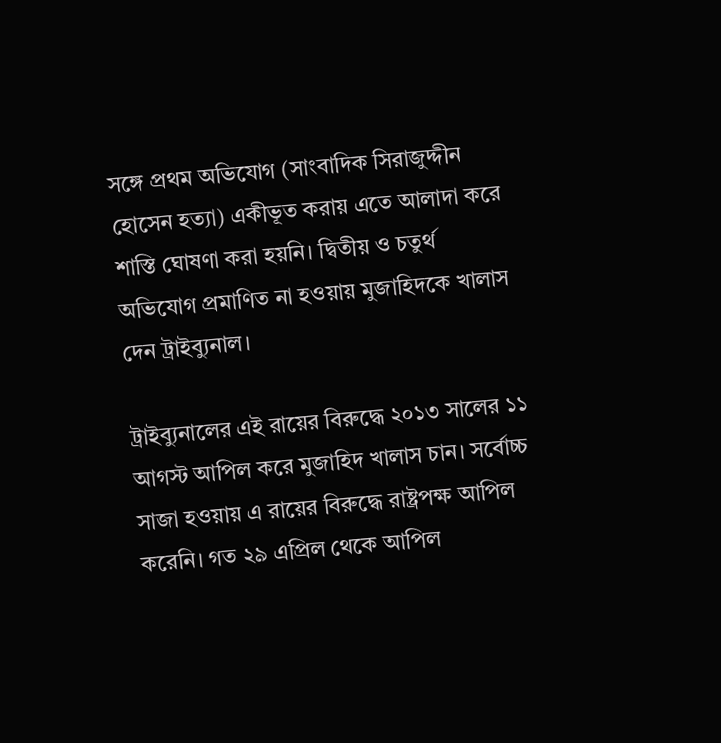সঙ্গে প্রথম অভিযোগ (সাংবাদিক সিরাজুদ্দীন হোসেন হত্যা) একীভূত করায় এতে আলাদা করে শাস্তি ঘোষণা করা হয়নি। দ্বিতীয় ও চতুর্থ অভিযোগ প্রমাণিত না হওয়ায় মুজাহিদকে খালাস দেন ট্রাইব্যুনাল।

ট্রাইব্যুনালের এই রায়ের বিরুদ্ধে ২০১৩ সালের ১১ আগস্ট আপিল করে মুজাহিদ খালাস চান। সর্বোচ্চ সাজা হওয়ায় এ রায়ের বিরুদ্ধে রাষ্ট্রপক্ষ আপিল করেনি। গত ২৯ এপ্রিল থেকে আপিল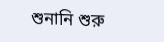শুনানি শুরু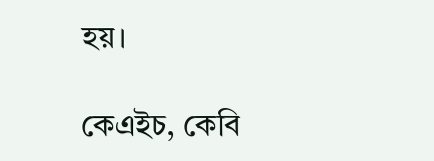হয়।

কেএইচ, কেবি